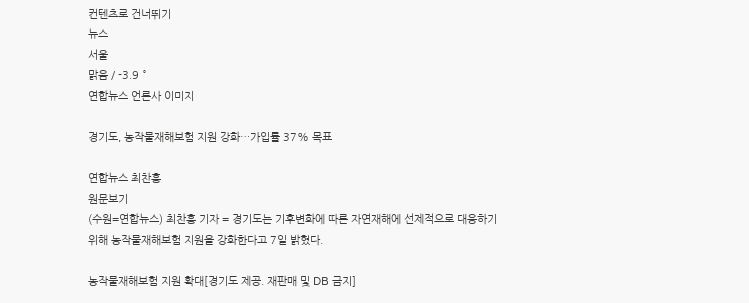컨텐츠로 건너뛰기
뉴스
서울
맑음 / -3.9 °
연합뉴스 언론사 이미지

경기도, 농작물재해보험 지원 강화…가입률 37% 목표

연합뉴스 최찬흥
원문보기
(수원=연합뉴스) 최찬흥 기자 = 경기도는 기후변화에 따른 자연재해에 선제적으로 대응하기 위해 농작물재해보험 지원을 강화한다고 7일 밝혔다.

농작물재해보험 지원 확대[경기도 제공. 재판매 및 DB 금지]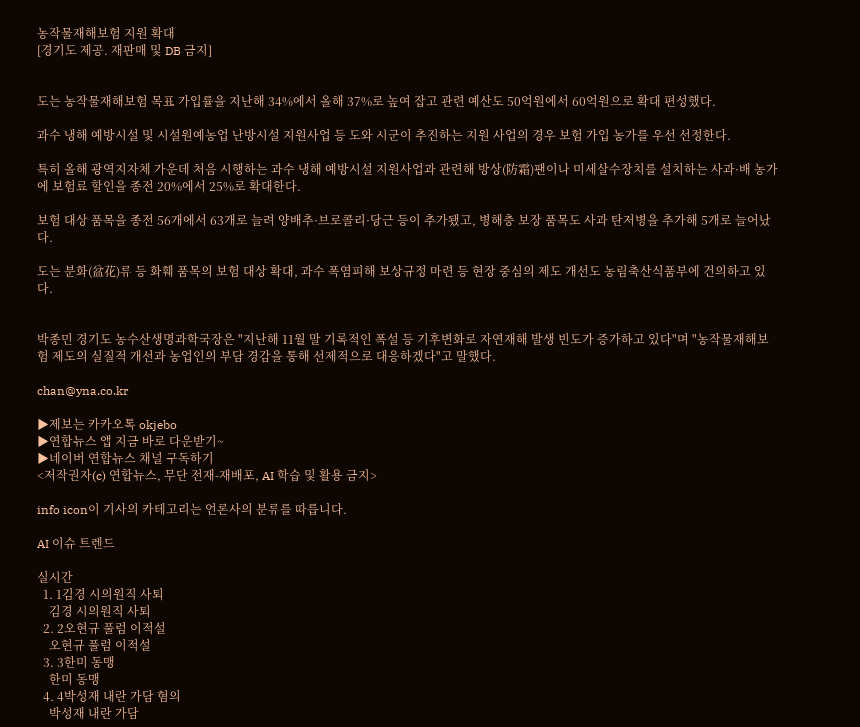농작물재해보험 지원 확대
[경기도 제공. 재판매 및 DB 금지]


도는 농작물재해보험 목표 가입률을 지난해 34%에서 올해 37%로 높여 잡고 관련 예산도 50억원에서 60억원으로 확대 편성했다.

과수 냉해 예방시설 및 시설원예농업 난방시설 지원사업 등 도와 시군이 추진하는 지원 사업의 경우 보험 가입 농가를 우선 선정한다.

특히 올해 광역지자체 가운데 처음 시행하는 과수 냉해 예방시설 지원사업과 관련해 방상(防霜)팬이나 미세살수장치를 설치하는 사과·배 농가에 보험료 할인을 종전 20%에서 25%로 확대한다.

보험 대상 품목을 종전 56개에서 63개로 늘려 양배추·브로콜리·당근 등이 추가됐고, 병해충 보장 품목도 사과 탄저병을 추가해 5개로 늘어났다.

도는 분화(盆花)류 등 화훼 품목의 보험 대상 확대, 과수 폭염피해 보상규정 마련 등 현장 중심의 제도 개선도 농림축산식품부에 건의하고 있다.


박종민 경기도 농수산생명과학국장은 "지난해 11월 말 기록적인 폭설 등 기후변화로 자연재해 발생 빈도가 증가하고 있다"며 "농작물재해보험 제도의 실질적 개선과 농업인의 부담 경감을 통해 선제적으로 대응하겠다"고 말했다.

chan@yna.co.kr

▶제보는 카카오톡 okjebo
▶연합뉴스 앱 지금 바로 다운받기~
▶네이버 연합뉴스 채널 구독하기
<저작권자(c) 연합뉴스, 무단 전재-재배포, AI 학습 및 활용 금지>

info icon이 기사의 카테고리는 언론사의 분류를 따릅니다.

AI 이슈 트렌드

실시간
  1. 1김경 시의원직 사퇴
    김경 시의원직 사퇴
  2. 2오현규 풀럼 이적설
    오현규 풀럼 이적설
  3. 3한미 동맹
    한미 동맹
  4. 4박성재 내란 가담 혐의
    박성재 내란 가담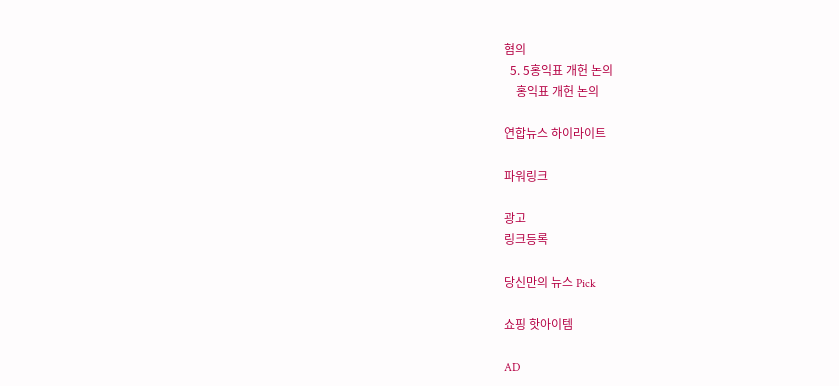혐의
  5. 5홍익표 개헌 논의
    홍익표 개헌 논의

연합뉴스 하이라이트

파워링크

광고
링크등록

당신만의 뉴스 Pick

쇼핑 핫아이템

AD